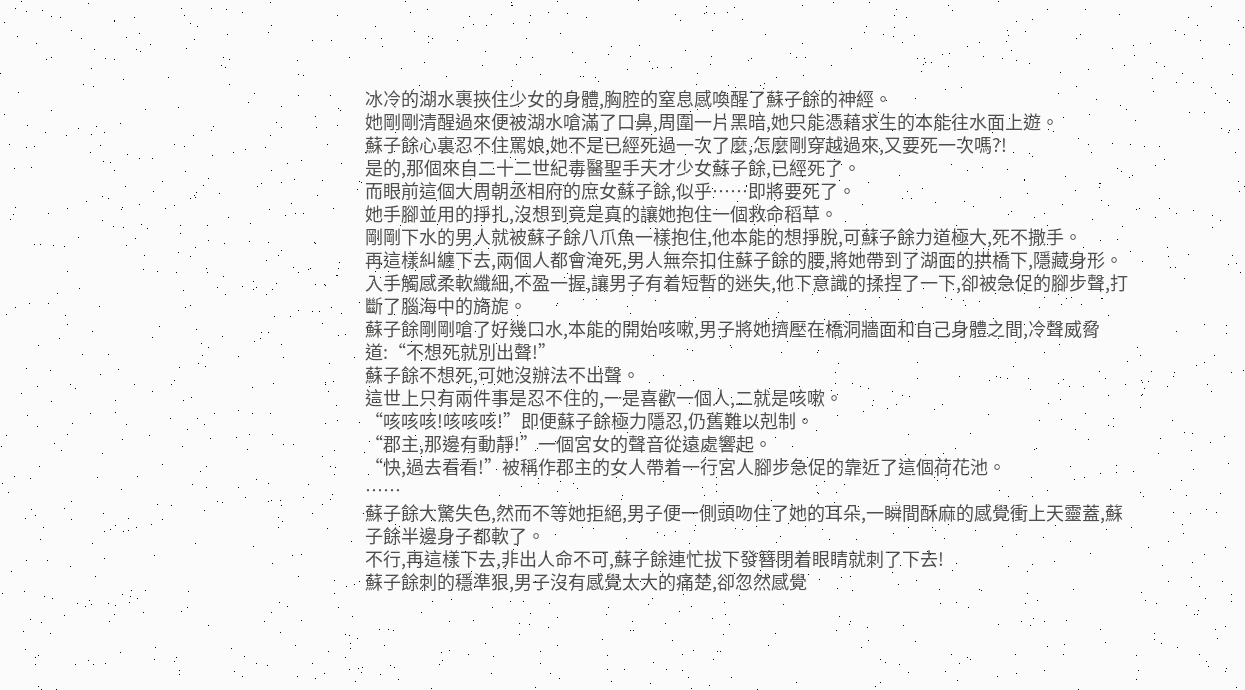冰冷的湖水裹挾住少女的身體,胸腔的窒息感喚醒了蘇子餘的神經。
她剛剛清醒過來便被湖水嗆滿了口鼻,周圍一片黑暗,她只能憑藉求生的本能往水面上遊。
蘇子餘心裏忍不住罵娘,她不是已經死過一次了麼,怎麼剛穿越過來,又要死一次嗎?!
是的,那個來自二十二世紀毒醫聖手天才少女蘇子餘,已經死了。
而眼前這個大周朝丞相府的庶女蘇子餘,似乎……即將要死了。
她手腳並用的掙扎,沒想到竟是真的讓她抱住一個救命稻草。
剛剛下水的男人就被蘇子餘八爪魚一樣抱住,他本能的想掙脫,可蘇子餘力道極大,死不撒手。
再這樣糾纏下去,兩個人都會淹死,男人無奈扣住蘇子餘的腰,將她帶到了湖面的拱橋下,隱藏身形。
入手觸感柔軟纖細,不盈一握,讓男子有着短暫的迷失,他下意識的揉捏了一下,卻被急促的腳步聲,打斷了腦海中的旖旎。
蘇子餘剛剛嗆了好幾口水,本能的開始咳嗽,男子將她擠壓在橋洞牆面和自己身體之間,冷聲威脅道:“不想死就別出聲!”
蘇子餘不想死,可她沒辦法不出聲。
這世上只有兩件事是忍不住的,一是喜歡一個人,二就是咳嗽。
“咳咳咳!咳咳咳!”即便蘇子餘極力隱忍,仍舊難以剋制。
“郡主,那邊有動靜!”一個宮女的聲音從遠處響起。
“快,過去看看!”被稱作郡主的女人帶着一行宮人腳步急促的靠近了這個荷花池。
……
蘇子餘大驚失色,然而不等她拒絕,男子便一側頭吻住了她的耳朵,一瞬間酥麻的感覺衝上天靈蓋,蘇子餘半邊身子都軟了。
不行,再這樣下去,非出人命不可,蘇子餘連忙拔下發簪閉着眼睛就刺了下去!
蘇子餘刺的穩準狠,男子沒有感覺太大的痛楚,卻忽然感覺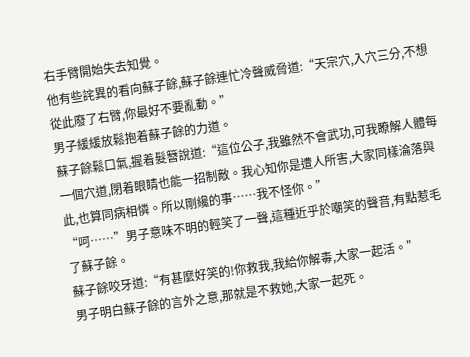右手臂開始失去知覺。
他有些詫異的看向蘇子餘,蘇子餘連忙冷聲威脅道:“天宗穴,入穴三分,不想從此廢了右臂,你最好不要亂動。”
男子緩緩放鬆抱着蘇子餘的力道。
蘇子餘鬆口氣,握着髮簪說道:“這位公子,我雖然不會武功,可我瞭解人體每一個穴道,閉着眼睛也能一招制敵。我心知你是遭人所害,大家同樣淪落與此,也算同病相憐。所以剛纔的事……我不怪你。”
“呵……”男子意味不明的輕笑了一聲,這種近乎於嘲笑的聲音,有點惹毛了蘇子餘。
蘇子餘咬牙道:“有甚麼好笑的!你救我,我給你解毒,大家一起活。”
男子明白蘇子餘的言外之意,那就是不救她,大家一起死。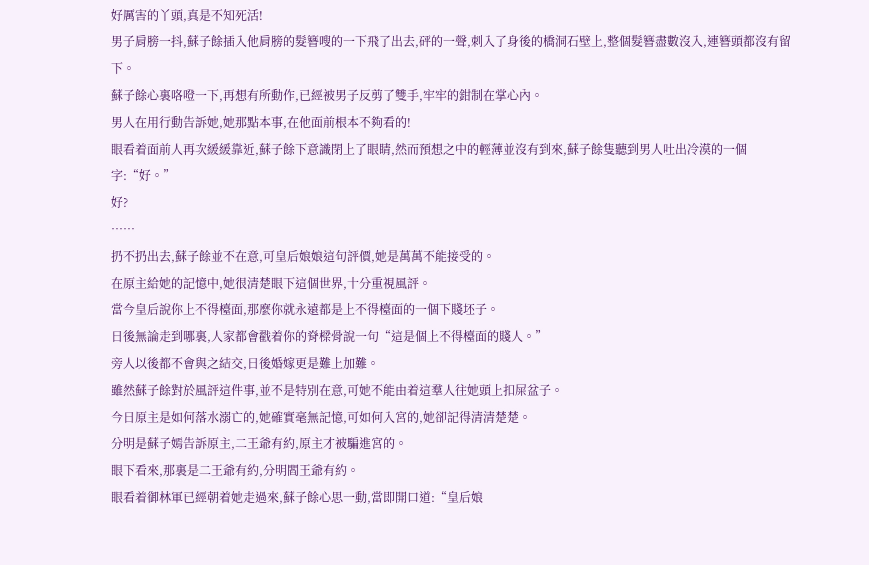好厲害的丫頭,真是不知死活!
男子肩膀一抖,蘇子餘插入他肩膀的髮簪嗖的一下飛了出去,砰的一聲,刺入了身後的橋洞石壁上,整個髮簪盡數沒入,連簪頭都沒有留下。
蘇子餘心裏咯噔一下,再想有所動作,已經被男子反剪了雙手,牢牢的鉗制在掌心內。
男人在用行動告訴她,她那點本事,在他面前根本不夠看的!
眼看着面前人再次緩緩靠近,蘇子餘下意識閉上了眼睛,然而預想之中的輕薄並沒有到來,蘇子餘隻聽到男人吐出冷漠的一個字:“好。”
好?
……
扔不扔出去,蘇子餘並不在意,可皇后娘娘這句評價,她是萬萬不能接受的。
在原主給她的記憶中,她很清楚眼下這個世界,十分重視風評。
當今皇后說你上不得檯面,那麼你就永遠都是上不得檯面的一個下賤坯子。
日後無論走到哪裏,人家都會戳着你的脊樑骨說一句“這是個上不得檯面的賤人。”
旁人以後都不會與之結交,日後婚嫁更是難上加難。
雖然蘇子餘對於風評這件事,並不是特別在意,可她不能由着這羣人往她頭上扣屎盆子。
今日原主是如何落水溺亡的,她確實毫無記憶,可如何入宮的,她卻記得清清楚楚。
分明是蘇子嫣告訴原主,二王爺有約,原主才被騙進宮的。
眼下看來,那裏是二王爺有約,分明閻王爺有約。
眼看着御林軍已經朝着她走過來,蘇子餘心思一動,當即開口道:“皇后娘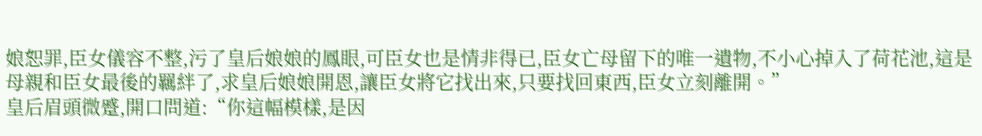娘恕罪,臣女儀容不整,污了皇后娘娘的鳳眼,可臣女也是情非得已,臣女亡母留下的唯一遺物,不小心掉入了荷花池,這是母親和臣女最後的羈絆了,求皇后娘娘開恩,讓臣女將它找出來,只要找回東西,臣女立刻離開。”
皇后眉頭微蹙,開口問道:“你這幅模樣,是因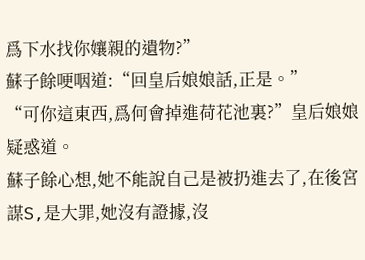爲下水找你孃親的遺物?”
蘇子餘哽咽道:“回皇后娘娘話,正是。”
“可你這東西,爲何會掉進荷花池裏?”皇后娘娘疑惑道。
蘇子餘心想,她不能說自己是被扔進去了,在後宮謀S,是大罪,她沒有證據,沒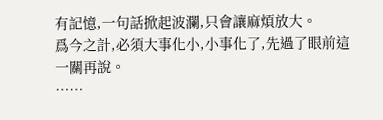有記憶,一句話掀起波瀾,只會讓麻煩放大。
爲今之計,必須大事化小,小事化了,先過了眼前這一關再說。
……